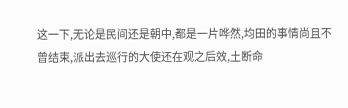这一下,无论是民间还是朝中,都是一片哗然,均田的事情尚且不曾结束,派出去巡行的大使还在观之后效,土断命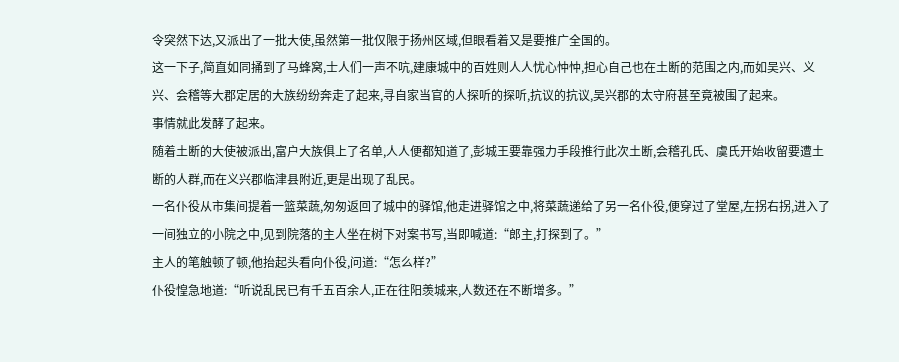令突然下达,又派出了一批大使,虽然第一批仅限于扬州区域,但眼看着又是要推广全国的。
这一下子,简直如同捅到了马蜂窝,士人们一声不吭,建康城中的百姓则人人忧心忡忡,担心自己也在土断的范围之内,而如吴兴、义兴、会稽等大郡定居的大族纷纷奔走了起来,寻自家当官的人探听的探听,抗议的抗议,吴兴郡的太守府甚至竟被围了起来。
事情就此发酵了起来。
随着土断的大使被派出,富户大族俱上了名单,人人便都知道了,彭城王要靠强力手段推行此次土断,会稽孔氏、虞氏开始收留要遭土断的人群,而在义兴郡临津县附近,更是出现了乱民。
一名仆役从市集间提着一篮菜蔬,匆匆返回了城中的驿馆,他走进驿馆之中,将菜蔬递给了另一名仆役,便穿过了堂屋,左拐右拐,进入了一间独立的小院之中,见到院落的主人坐在树下对案书写,当即喊道:“郎主,打探到了。”
主人的笔触顿了顿,他抬起头看向仆役,问道:“怎么样?”
仆役惶急地道:“听说乱民已有千五百余人,正在往阳羡城来,人数还在不断增多。”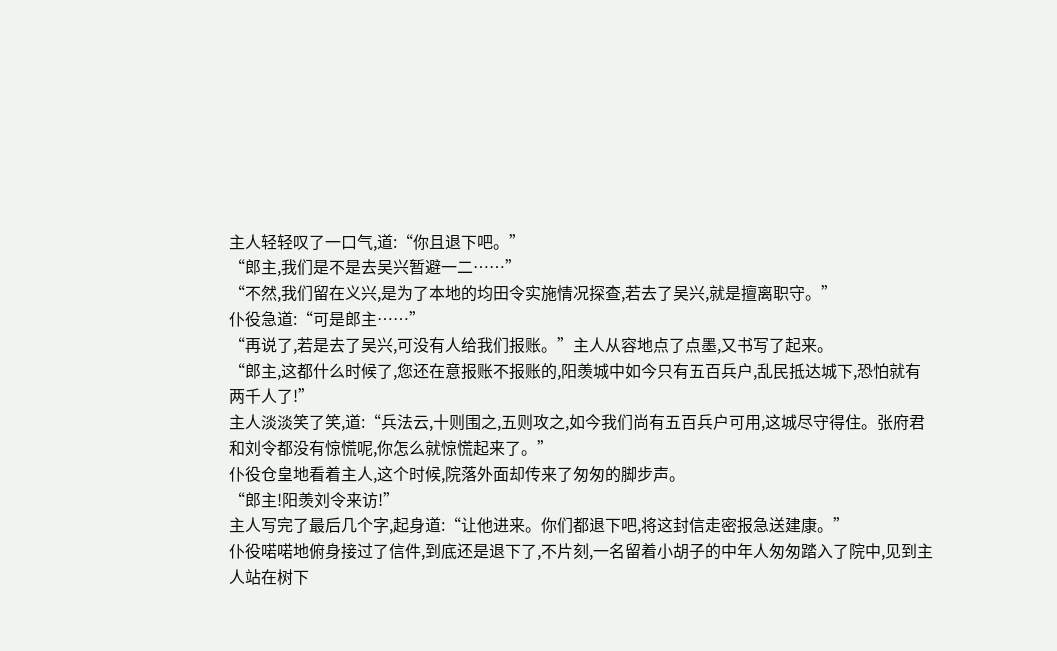主人轻轻叹了一口气,道:“你且退下吧。”
“郎主,我们是不是去吴兴暂避一二……”
“不然,我们留在义兴,是为了本地的均田令实施情况探查,若去了吴兴,就是擅离职守。”
仆役急道:“可是郎主……”
“再说了,若是去了吴兴,可没有人给我们报账。”主人从容地点了点墨,又书写了起来。
“郎主,这都什么时候了,您还在意报账不报账的,阳羡城中如今只有五百兵户,乱民抵达城下,恐怕就有两千人了!”
主人淡淡笑了笑,道:“兵法云,十则围之,五则攻之,如今我们尚有五百兵户可用,这城尽守得住。张府君和刘令都没有惊慌呢,你怎么就惊慌起来了。”
仆役仓皇地看着主人,这个时候,院落外面却传来了匆匆的脚步声。
“郎主!阳羡刘令来访!”
主人写完了最后几个字,起身道:“让他进来。你们都退下吧,将这封信走密报急送建康。”
仆役喏喏地俯身接过了信件,到底还是退下了,不片刻,一名留着小胡子的中年人匆匆踏入了院中,见到主人站在树下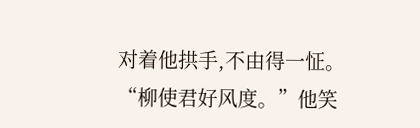对着他拱手,不由得一怔。
“柳使君好风度。”他笑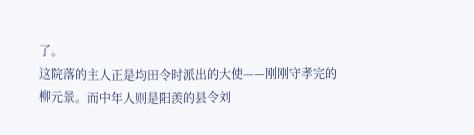了。
这院落的主人正是均田令时派出的大使——刚刚守孝完的柳元景。而中年人则是阳羡的县令刘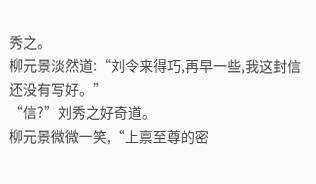秀之。
柳元景淡然道:“刘令来得巧,再早一些,我这封信还没有写好。”
“信?”刘秀之好奇道。
柳元景微微一笑,“上禀至尊的密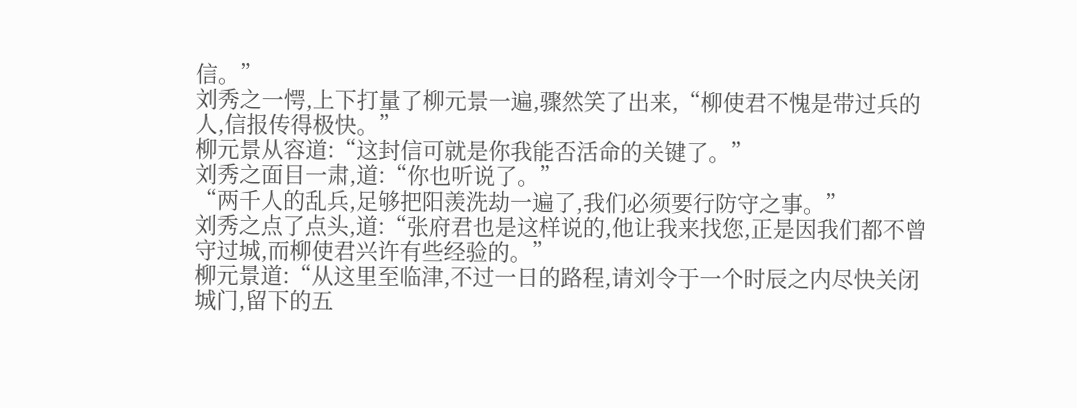信。”
刘秀之一愕,上下打量了柳元景一遍,骤然笑了出来,“柳使君不愧是带过兵的人,信报传得极快。”
柳元景从容道:“这封信可就是你我能否活命的关键了。”
刘秀之面目一肃,道:“你也听说了。”
“两千人的乱兵,足够把阳羡洗劫一遍了,我们必须要行防守之事。”
刘秀之点了点头,道:“张府君也是这样说的,他让我来找您,正是因我们都不曾守过城,而柳使君兴许有些经验的。”
柳元景道:“从这里至临津,不过一日的路程,请刘令于一个时辰之内尽快关闭城门,留下的五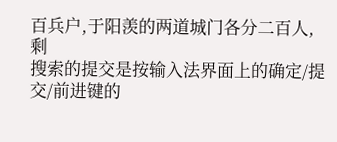百兵户,于阳羡的两道城门各分二百人,剩
搜索的提交是按输入法界面上的确定/提交/前进键的